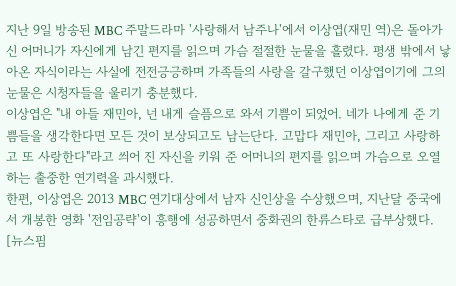지난 9일 방송된 MBC 주말드라마 '사랑해서 남주나'에서 이상엽(재민 역)은 돌아가신 어머니가 자신에게 남긴 편지를 읽으며 가슴 절절한 눈물을 흘렸다. 평생 밖에서 낳아온 자식이라는 사실에 전전긍긍하며 가족들의 사랑을 갈구했던 이상엽이기에 그의 눈물은 시청자들을 울리기 충분했다.
이상엽은 "내 아들 재민아, 넌 내게 슬픔으로 와서 기쁨이 되었어. 네가 나에게 준 기쁨들을 생각한다면 모든 것이 보상되고도 남는단다. 고맙다 재민아, 그리고 사랑하고 또 사랑한다"라고 씌어 진 자신을 키워 준 어머니의 편지를 읽으며 가슴으로 오열하는 출중한 연기력을 과시했다.
한편, 이상엽은 2013 MBC 연기대상에서 남자 신인상을 수상했으며, 지난달 중국에서 개봉한 영화 '전임공략'이 흥행에 성공하면서 중화권의 한류스타로 급부상했다.
[뉴스핌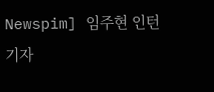Newspim] 임주현 인턴기자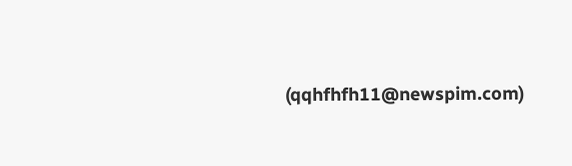(qqhfhfh11@newspim.com)